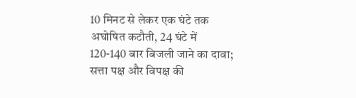10 मिनट से लेकर एक घंटे तक अघोषित कटौती, 24 घंटे में 120-140 बार बिजली जाने का दावा; सत्ता पक्ष और विपक्ष की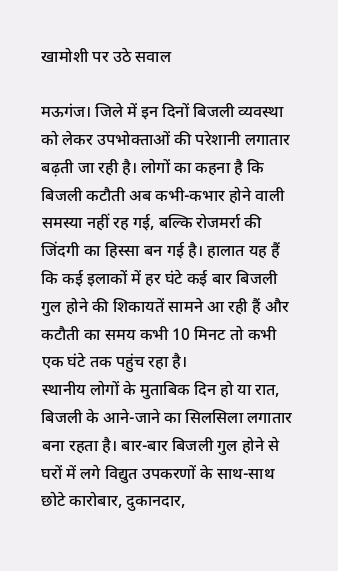खामोशी पर उठे सवाल

मऊगंज। जिले में इन दिनों बिजली व्यवस्था को लेकर उपभोक्ताओं की परेशानी लगातार बढ़ती जा रही है। लोगों का कहना है कि बिजली कटौती अब कभी-कभार होने वाली समस्या नहीं रह गई, बल्कि रोजमर्रा की जिंदगी का हिस्सा बन गई है। हालात यह हैं कि कई इलाकों में हर घंटे कई बार बिजली गुल होने की शिकायतें सामने आ रही हैं और कटौती का समय कभी 10 मिनट तो कभी एक घंटे तक पहुंच रहा है।
स्थानीय लोगों के मुताबिक दिन हो या रात, बिजली के आने-जाने का सिलसिला लगातार बना रहता है। बार-बार बिजली गुल होने से घरों में लगे विद्युत उपकरणों के साथ-साथ छोटे कारोबार, दुकानदार,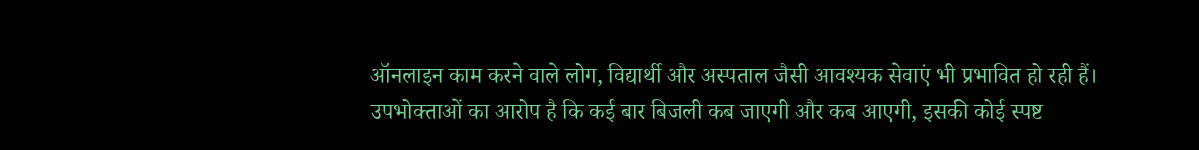ऑनलाइन काम करने वाले लोग, विद्यार्थी और अस्पताल जैसी आवश्यक सेवाएं भी प्रभावित हो रही हैं। उपभोक्ताओं का आरोप है कि कई बार बिजली कब जाएगी और कब आएगी, इसकी कोई स्पष्ट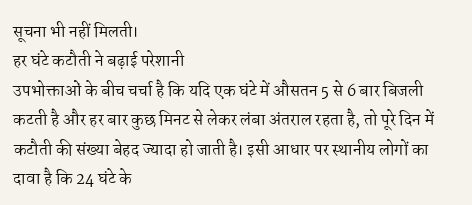सूचना भी नहीं मिलती।
हर घंटे कटौती ने बढ़ाई परेशानी
उपभोक्ताओं के बीच चर्चा है कि यदि एक घंटे में औसतन 5 से 6 बार बिजली कटती है और हर बार कुछ मिनट से लेकर लंबा अंतराल रहता है, तो पूरे दिन में कटौती की संख्या बेहद ज्यादा हो जाती है। इसी आधार पर स्थानीय लोगों का दावा है कि 24 घंटे के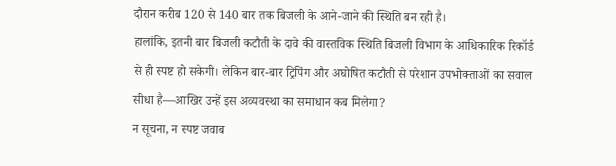दौरान करीब 120 से 140 बार तक बिजली के आने-जाने की स्थिति बन रही है।
हालांकि, इतनी बार बिजली कटौती के दावे की वास्तविक स्थिति बिजली विभाग के आधिकारिक रिकॉर्ड से ही स्पष्ट हो सकेगी। लेकिन बार-बार ट्रिपिंग और अघोषित कटौती से परेशान उपभोक्ताओं का सवाल सीधा है—आखिर उन्हें इस अव्यवस्था का समाधान कब मिलेगा?
न सूचना, न स्पष्ट जवाब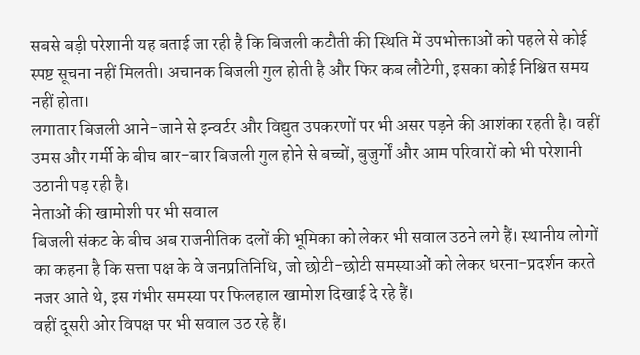सबसे बड़ी परेशानी यह बताई जा रही है कि बिजली कटौती की स्थिति में उपभोक्ताओं को पहले से कोई स्पष्ट सूचना नहीं मिलती। अचानक बिजली गुल होती है और फिर कब लौटेगी, इसका कोई निश्चित समय नहीं होता।
लगातार बिजली आने-जाने से इन्वर्टर और विद्युत उपकरणों पर भी असर पड़ने की आशंका रहती है। वहीं उमस और गर्मी के बीच बार-बार बिजली गुल होने से बच्चों, बुजुर्गों और आम परिवारों को भी परेशानी उठानी पड़ रही है।
नेताओं की खामोशी पर भी सवाल
बिजली संकट के बीच अब राजनीतिक दलों की भूमिका को लेकर भी सवाल उठने लगे हैं। स्थानीय लोगों का कहना है कि सत्ता पक्ष के वे जनप्रतिनिधि, जो छोटी-छोटी समस्याओं को लेकर धरना-प्रदर्शन करते नजर आते थे, इस गंभीर समस्या पर फिलहाल खामोश दिखाई दे रहे हैं।
वहीं दूसरी ओर विपक्ष पर भी सवाल उठ रहे हैं।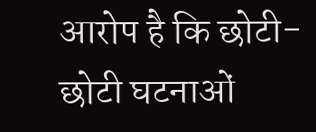आरोप है कि छोटी-छोटी घटनाओं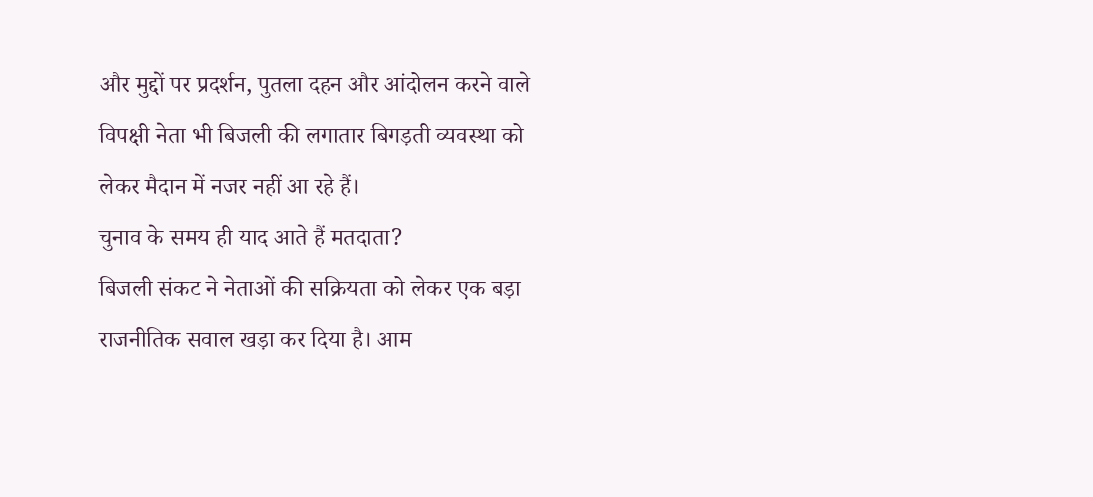और मुद्दों पर प्रदर्शन, पुतला दहन और आंदोलन करने वाले विपक्षी नेता भी बिजली की लगातार बिगड़ती व्यवस्था को लेकर मैदान में नजर नहीं आ रहे हैं।
चुनाव के समय ही याद आते हैं मतदाता?
बिजली संकट ने नेताओं की सक्रियता को लेकर एक बड़ा राजनीतिक सवाल खड़ा कर दिया है। आम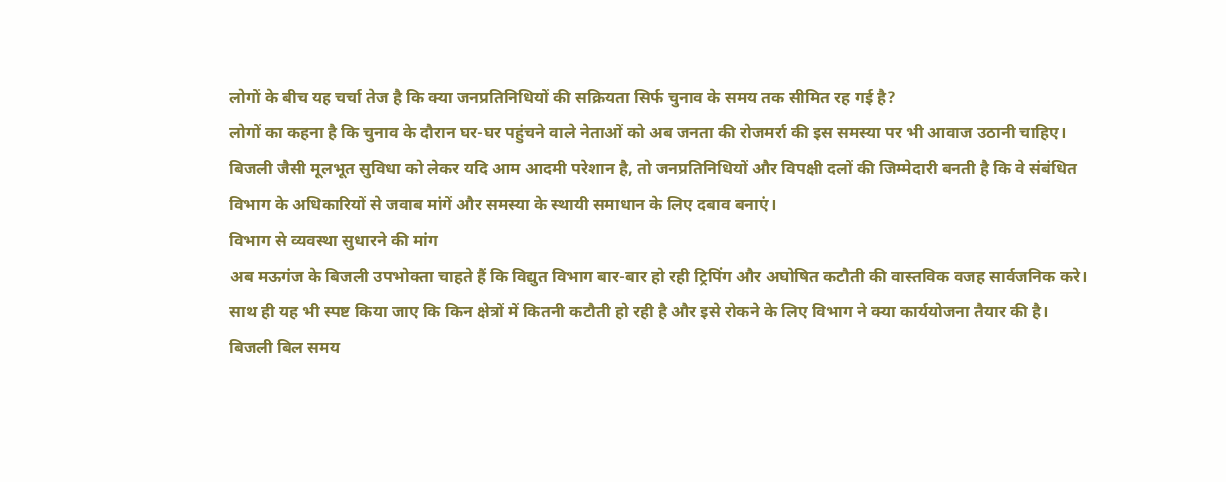लोगों के बीच यह चर्चा तेज है कि क्या जनप्रतिनिधियों की सक्रियता सिर्फ चुनाव के समय तक सीमित रह गई है?
लोगों का कहना है कि चुनाव के दौरान घर-घर पहुंचने वाले नेताओं को अब जनता की रोजमर्रा की इस समस्या पर भी आवाज उठानी चाहिए। बिजली जैसी मूलभूत सुविधा को लेकर यदि आम आदमी परेशान है, तो जनप्रतिनिधियों और विपक्षी दलों की जिम्मेदारी बनती है कि वे संबंधित विभाग के अधिकारियों से जवाब मांगें और समस्या के स्थायी समाधान के लिए दबाव बनाएं।
विभाग से व्यवस्था सुधारने की मांग
अब मऊगंज के बिजली उपभोक्ता चाहते हैं कि विद्युत विभाग बार-बार हो रही ट्रिपिंग और अघोषित कटौती की वास्तविक वजह सार्वजनिक करे। साथ ही यह भी स्पष्ट किया जाए कि किन क्षेत्रों में कितनी कटौती हो रही है और इसे रोकने के लिए विभाग ने क्या कार्ययोजना तैयार की है।
बिजली बिल समय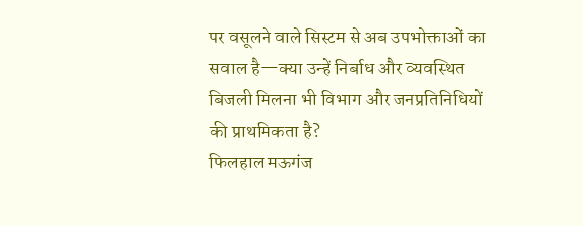पर वसूलने वाले सिस्टम से अब उपभोक्ताओं का सवाल है—क्या उन्हें निर्बाध और व्यवस्थित बिजली मिलना भी विभाग और जनप्रतिनिधियों की प्राथमिकता है?
फिलहाल मऊगंज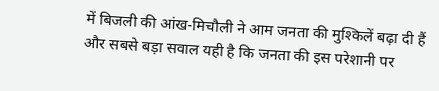में बिजली की आंख-मिचौली ने आम जनता की मुश्किलें बढ़ा दी हैं और सबसे बड़ा सवाल यही है कि जनता की इस परेशानी पर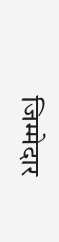जिम्मेदार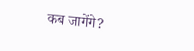कब जागेंगे?